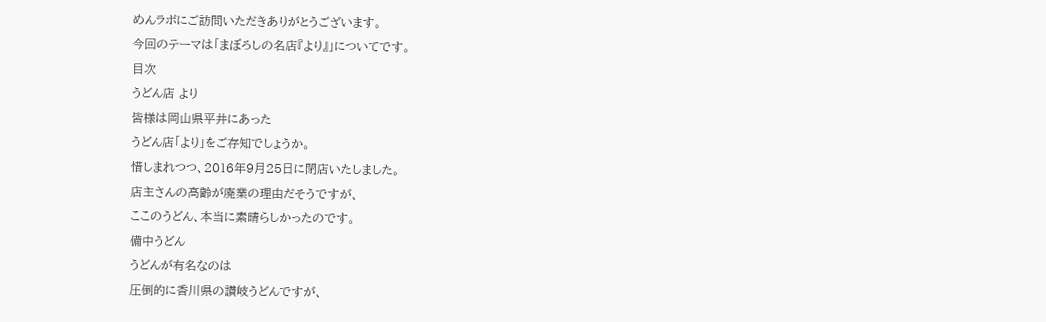めんラボにご訪問いただきありがとうございます。
今回のテーマは「まぼろしの名店『より』」についてです。
目次
うどん店 より
皆様は岡山県平井にあった
うどん店「より」をご存知でしょうか。
惜しまれつつ、2016年9月25日に閉店いたしました。
店主さんの高齢が廃業の理由だそうですが、
ここのうどん、本当に素晴らしかったのです。
備中うどん
うどんが有名なのは
圧倒的に香川県の讃岐うどんですが、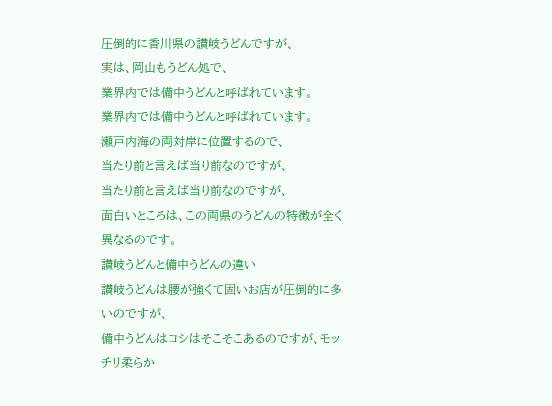圧倒的に香川県の讃岐うどんですが、
実は、岡山もうどん処で、
業界内では備中うどんと呼ばれています。
業界内では備中うどんと呼ばれています。
瀬戸内海の両対岸に位置するので、
当たり前と言えば当り前なのですが、
当たり前と言えば当り前なのですが、
面白いところは、この両県のうどんの特徴が全く異なるのです。
讃岐うどんと備中うどんの違い
讃岐うどんは腰が強くて固いお店が圧倒的に多いのですが、
備中うどんはコシはそこそこあるのですが、モッチリ柔らか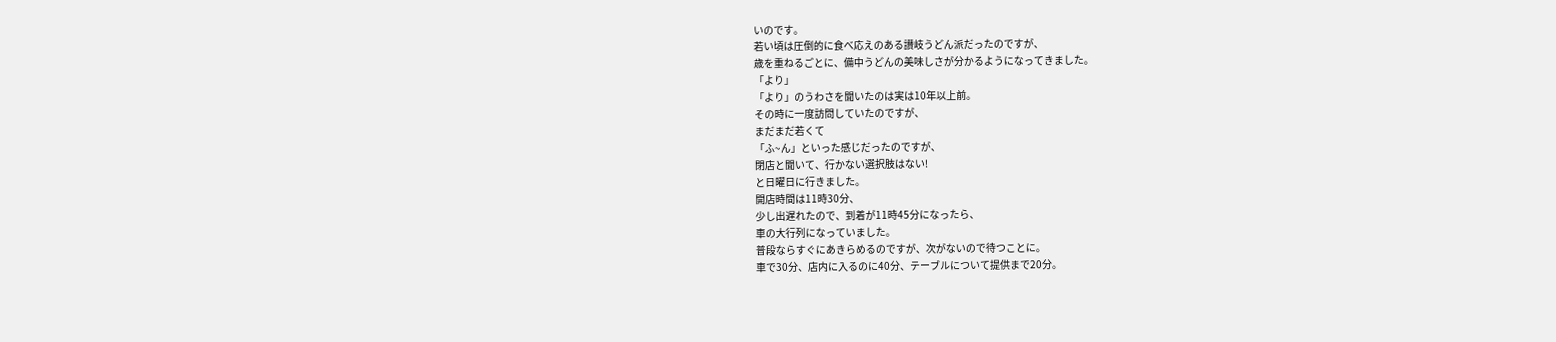いのです。
若い頃は圧倒的に食べ応えのある讃岐うどん派だったのですが、
歳を重ねるごとに、備中うどんの美味しさが分かるようになってきました。
「より」
「より」のうわさを聞いたのは実は10年以上前。
その時に一度訪問していたのですが、
まだまだ若くて
「ふ~ん」といった感じだったのですが、
閉店と聞いて、行かない選択肢はない!
と日曜日に行きました。
開店時間は11時30分、
少し出遅れたので、到着が11時45分になったら、
車の大行列になっていました。
普段ならすぐにあきらめるのですが、次がないので待つことに。
車で30分、店内に入るのに40分、テーブルについて提供まで20分。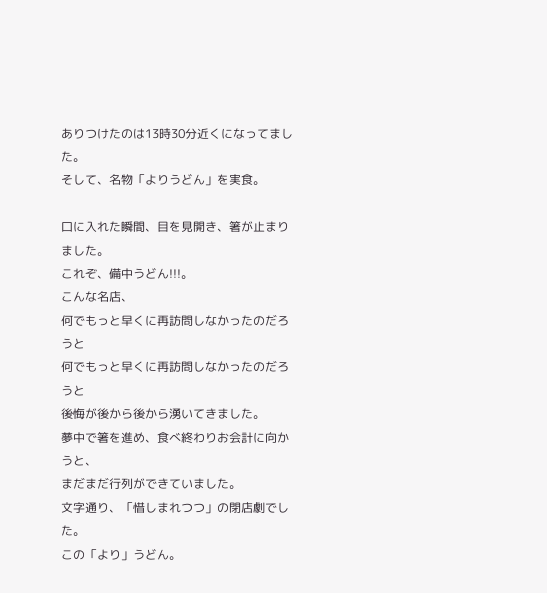ありつけたのは13時30分近くになってました。
そして、名物「よりうどん」を実食。

口に入れた瞬間、目を見開き、箸が止まりました。
これぞ、備中うどん!!!。
こんな名店、
何でもっと早くに再訪問しなかったのだろうと
何でもっと早くに再訪問しなかったのだろうと
後悔が後から後から湧いてきました。
夢中で箸を進め、食べ終わりお会計に向かうと、
まだまだ行列ができていました。
文字通り、「惜しまれつつ」の閉店劇でした。
この「より」うどん。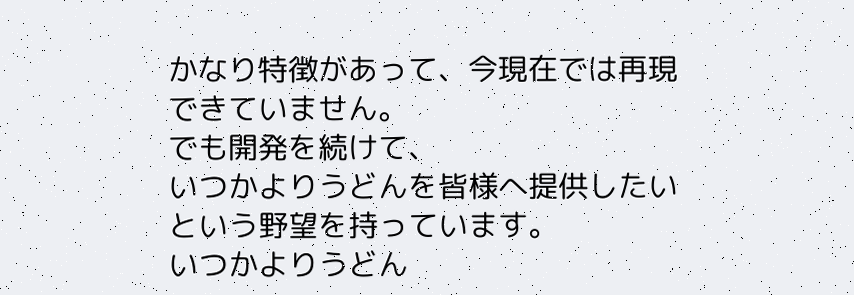かなり特徴があって、今現在では再現できていません。
でも開発を続けて、
いつかよりうどんを皆様へ提供したいという野望を持っています。
いつかよりうどん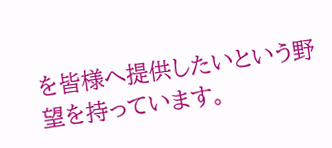を皆様へ提供したいという野望を持っています。